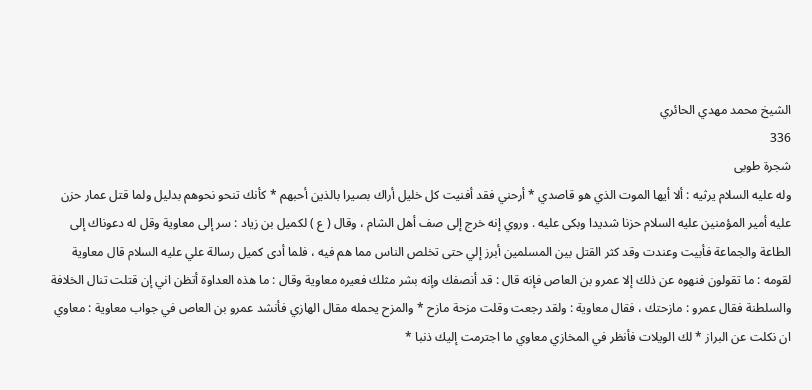الشيخ محمد مهدي الحائري
336
شجرة طوبى
وله عليه السلام يرثيه : ألا أيها الموت الذي هو قاصدي * أرحني فقد أفنيت كل خليل أراك بصيرا بالذين أحبهم * كأنك تنحو نحوهم بدليل ولما قتل عمار حزن عليه أمير المؤمنين عليه السلام حزنا شديدا وبكى عليه . وروي إنه خرج إلى صف أهل الشام ، وقال ( ع ) لكميل بن زياد : سر إلى معاوية وقل له دعوناك إلى الطاعة والجماعة فأبيت وعندت وقد كثر القتل بين المسلمين أبرز إلي حتى تخلص الناس مما هم فيه ، فلما أدى كميل رسالة علي عليه السلام قال معاوية لقومه : ما تقولون فنهوه عن ذلك إلا عمرو بن العاص فإنه قال : قد أنصفك وإنه بشر مثلك فعيره معاوية وقال : ما هذه العداوة أتظن اني إن قتلت تنال الخلافة والسلطنة فقال عمرو : مازحتك ، فقال معاوية : ولقد رجعت وقلت مزحة مازح * والمزح يحمله مقال الهازي فأنشد عمرو بن العاص في جواب معاوية : معاوي ان نكلت عن البراز * لك الويلات فأنظر في المخازي معاوي ما اجترمت إليك ذنبا *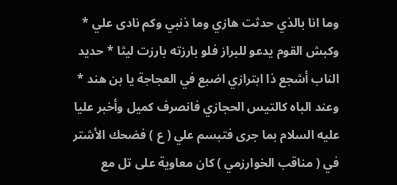وما انا بالذي حدثت هازي وما ذنبي وكم نادى علي * وكبش القوم يدعو للبراز فلو بارزته بارزت ليثا * حديد الناب أشجع ذا ابترازي اضبع في العجاجة يا بن هند * وعند الباه كالتيس الحجازي فانصرف كميل وأخبر عليا عليه السلام بما جرى فتبسم علي ( ع ) فضحك الأشتر في ( مناقب الخوارزمي ) كان معاوية على تل مع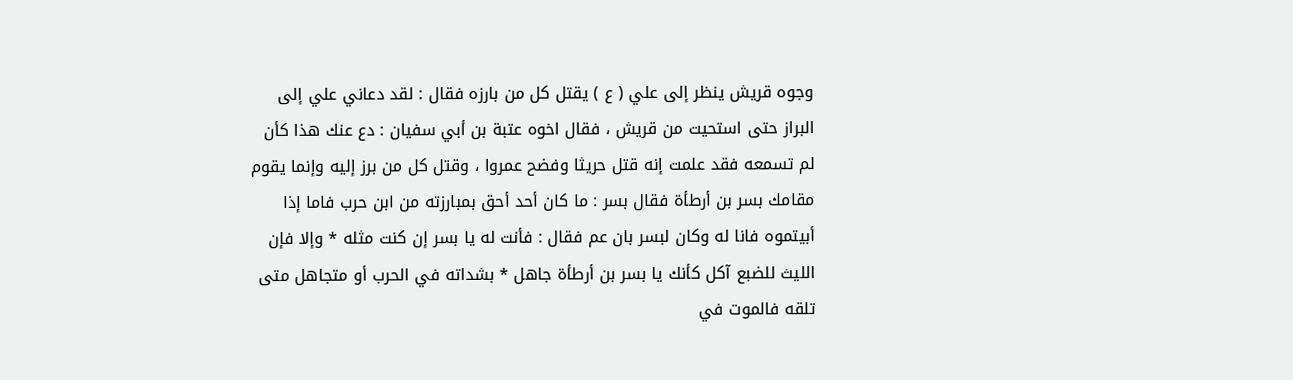وجوه قريش ينظر إلى علي ( ع ) يقتل كل من بارزه فقال : لقد دعاني علي إلى البراز حتى استحيت من قريش ، فقال اخوه عتبة بن أبي سفيان : دع عنك هذا كأن لم تسمعه فقد علمت إنه قتل حريثا وفضح عمروا ، وقتل كل من برز إليه وإنما يقوم مقامك بسر بن أرطأة فقال بسر : ما كان أحد أحق بمبارزته من ابن حرب فاما إذا أبيتموه فانا له وكان لبسر بان عم فقال : فأنت له يا بسر إن كنت مثله * وإلا فإن الليث للضبع آكل كأنك يا بسر بن أرطأة جاهل * بشداته في الحرب أو متجاهل متى تلقه فالموت في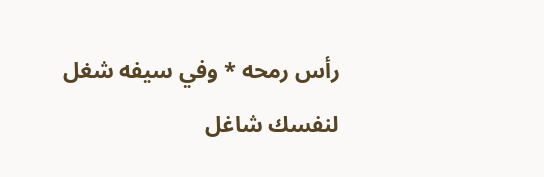رأس رمحه * وفي سيفه شغل لنفسك شاغل